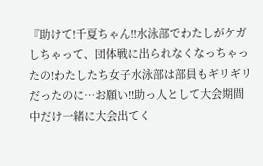『助けて!千夏ちゃん!!水泳部でわたしがケガしちゃって、団体戦に出られなくなっちゃったの!わたしたち女子水泳部は部員もギリギリだったのに…お願い!!助っ人として大会期間中だけ一緒に大会出てく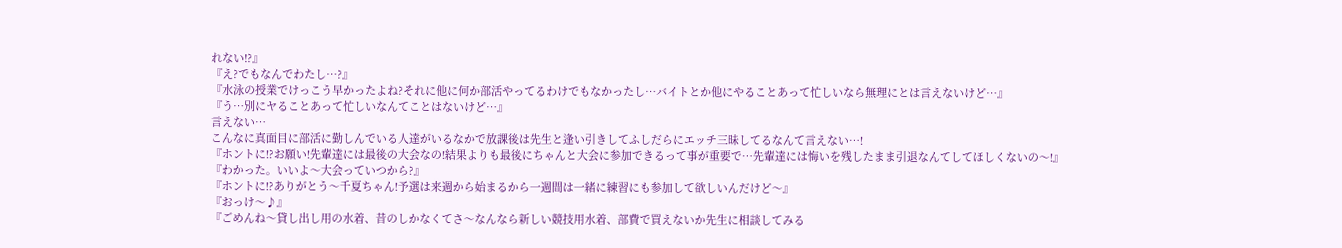れない!?』
『え?でもなんでわたし…?』
『水泳の授業でけっこう早かったよね?それに他に何か部活やってるわけでもなかったし…バイトとか他にやることあって忙しいなら無理にとは言えないけど…』
『う…別にヤることあって忙しいなんてことはないけど…』
言えない…
こんなに真面目に部活に勤しんでいる人達がいるなかで放課後は先生と逢い引きしてふしだらにエッチ三昧してるなんて言えない…!
『ホントに!?お願い!先輩達には最後の大会なの!結果よりも最後にちゃんと大会に参加できるって事が重要で…先輩達には悔いを残したまま引退なんてしてほしくないの〜!』
『わかった。いいよ〜大会っていつから?』
『ホントに!?ありがとう〜千夏ちゃん!予選は来週から始まるから一週間は一緒に練習にも参加して欲しいんだけど〜』
『おっけ〜♪』
『ごめんね〜貸し出し用の水着、昔のしかなくてさ〜なんなら新しい競技用水着、部費で買えないか先生に相談してみる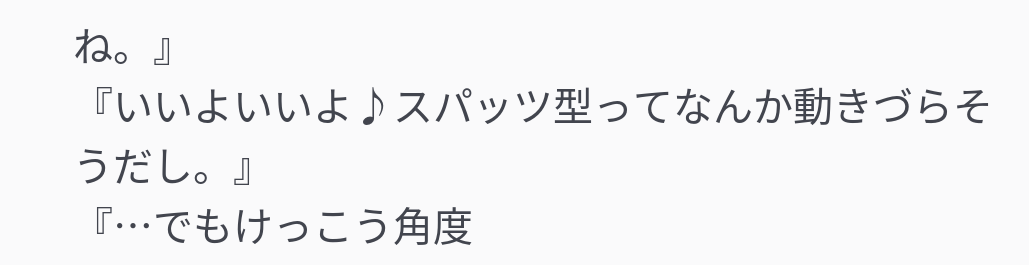ね。』
『いいよいいよ♪スパッツ型ってなんか動きづらそうだし。』
『…でもけっこう角度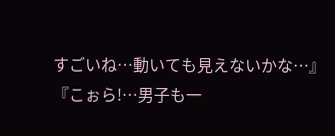すごいね…動いても見えないかな…』
『こぉら!…男子も一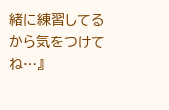緒に練習してるから気をつけてね…』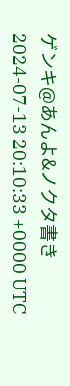ゲンキ@あんよ&ノクタ書き
2024-07-13 20:10:33 +0000 UTC